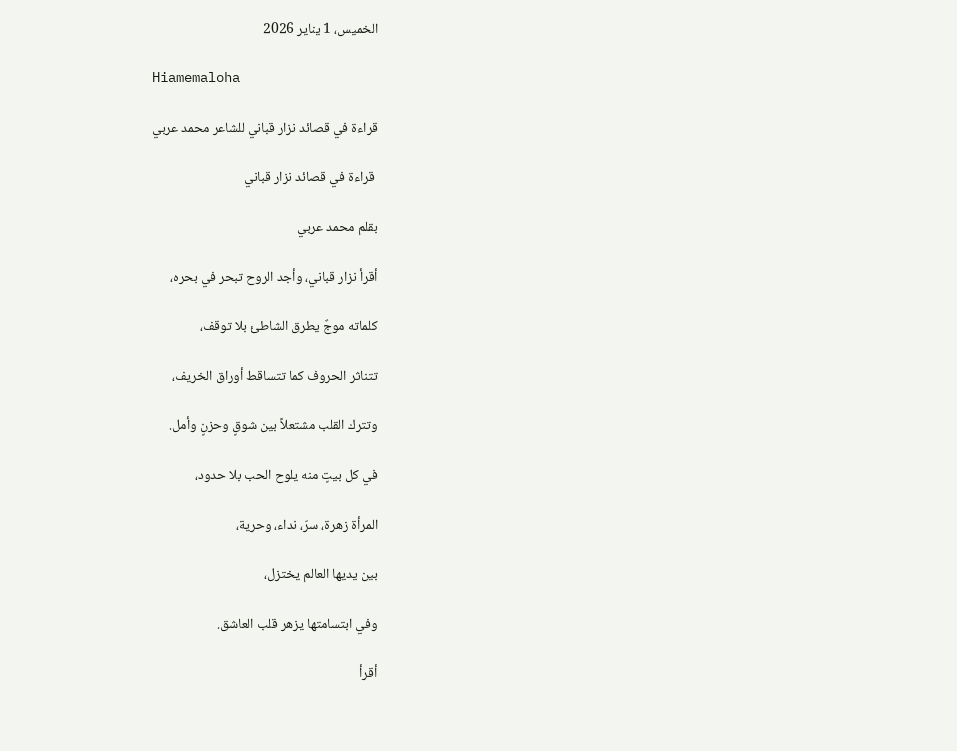الخميس، 1 يناير 2026

Hiamemaloha

قراءة في قصائد نزار قباني للشاعر محمد عربي

 قراءة في قصائد نزار قباني

بقلم محمد عربي

أقرأ نزار قباني، وأجد الروح تبحر في بحره،

كلماته موجٌ يطرق الشاطئ بلا توقف،

تتناثر الحروف كما تتساقط أوراق الخريف،

وتترك القلب مشتعلاً بين شوقٍ وحزنٍ وأمل.

في كل بيتٍ منه يلوح الحب بلا حدود،

المرأة زهرة، سرّ، نداء، وحرية،

بين يديها العالم يختزل،

وفي ابتسامتها يزهر قلب العاشق.

أقرأ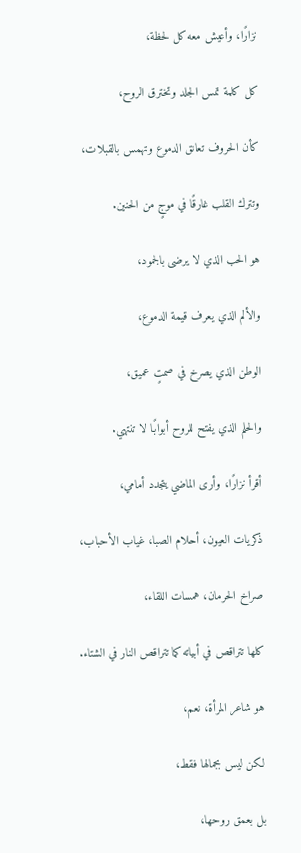نزارًا، وأعيش معه كل لحظة،

كل كلمة تمس الجلد وتخترق الروح،

كأن الحروف تعانق الدموع وتهمس بالقبلات،

وتترك القلب غارقًا في موجٍ من الحنين.

هو الحب الذي لا يرضى بالجمود،

والألم الذي يعرف قيمة الدموع،

الوطن الذي يصرخ في صمتٍ عميق،

والحلم الذي يفتح للروح أبوابًا لا تنتهي.

أقرأ نزارًا، وأرى الماضي يتجدد أمامي،

ذكريات العيون، أحلام الصبا، غياب الأحباب،

صراخ الحرمان، همسات اللقاء،

كلها تتراقص في أبياته كما تتراقص النار في الشتاء.

هو شاعر المرأة، نعم،

لكن ليس بجمالها فقط،

بل بعمق روحها،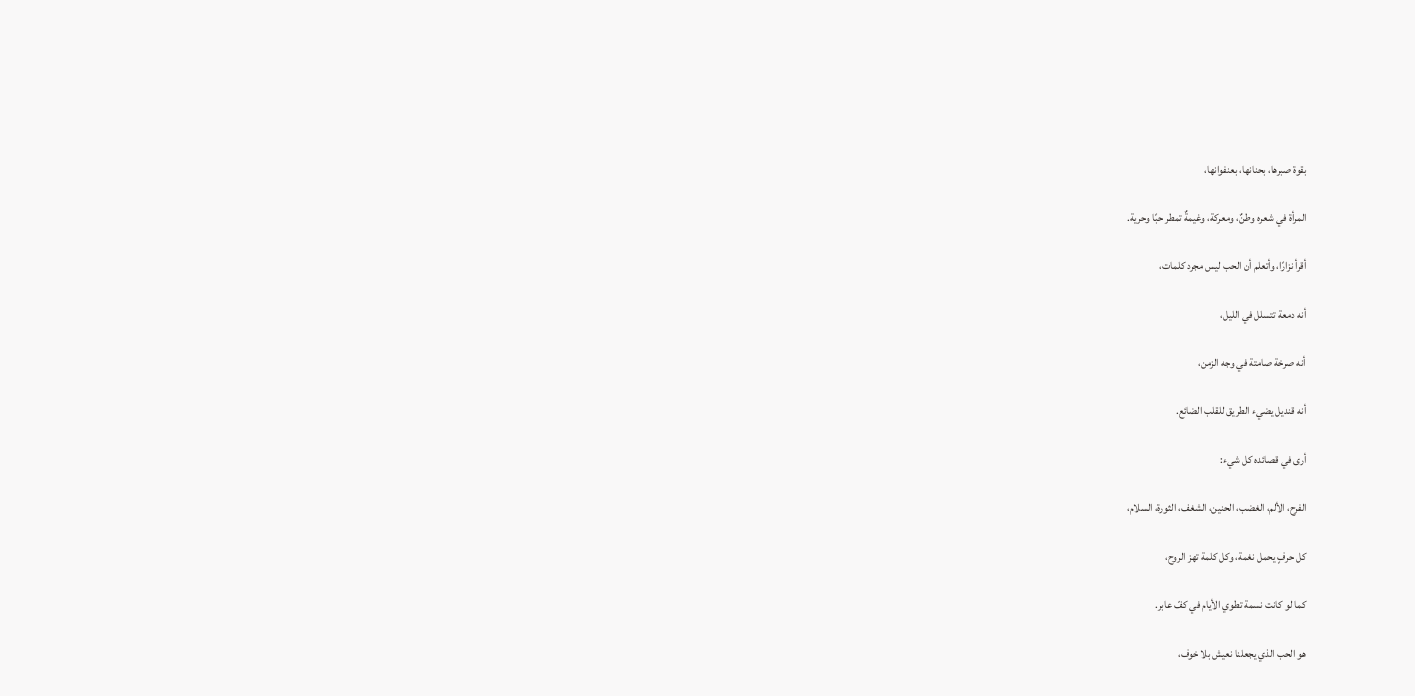بقوة صبرها، بحنانها، بعنفوانها،

المرأة في شعره وطنٌ، ومعركة، وغيمةٌ تمطر حبًا وحرية.

أقرأ نزارًا، وأتعلم أن الحب ليس مجرد كلمات،

أنه دمعة تتسلل في الليل،

أنه صرخة صامتة في وجه الزمن،

أنه قنديل يضيء الطريق للقلب الضائع.

أرى في قصائده كل شيء:

الفرح، الألم، الغضب، الحنين، الشغف، الثورة، السلام،

كل حرفٍ يحمل نغمة، وكل كلمة تهز الروح،

كما لو كانت نسمة تطوي الأيام في كفّ عابر.

هو الحب الذي يجعلنا نعيش بلا خوف،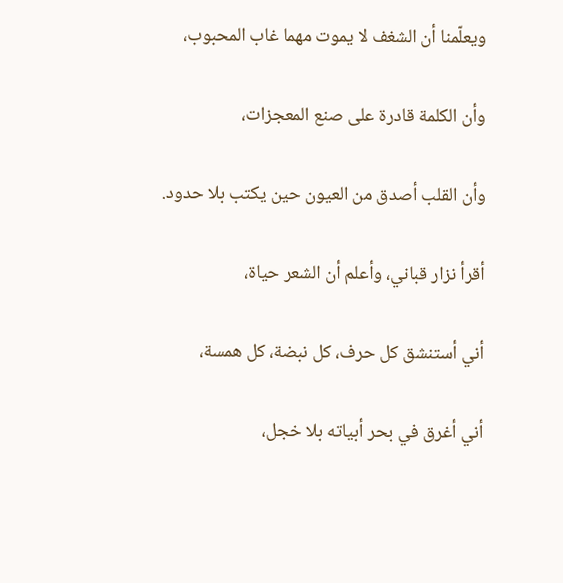ويعلّمنا أن الشغف لا يموت مهما غاب المحبوب،

وأن الكلمة قادرة على صنع المعجزات،

وأن القلب أصدق من العيون حين يكتب بلا حدود.

أقرأ نزار قباني، وأعلم أن الشعر حياة،

أني أستنشق كل حرف، كل نبضة، كل همسة،

أني أغرق في بحر أبياته بلا خجل،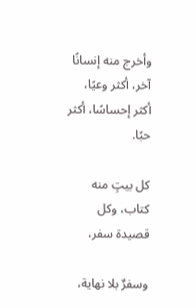وأخرج منه إنسانًا آخر، أكثر وعيًا، أكثر إحساسًا، أكثر حبًا.

كل بيتٍ منه كتاب، وكل قصيدة سفر،

وسفرٌ بلا نهاية،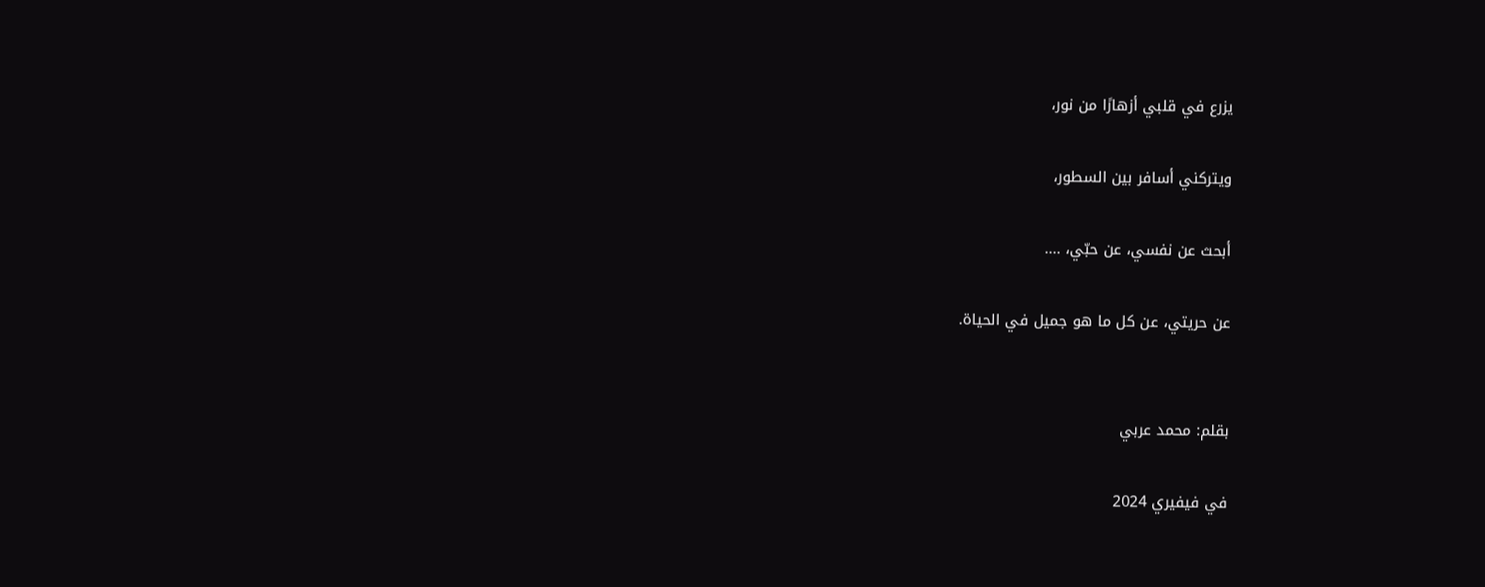يزرع في قلبي أزهارًا من نور،

ويتركني أسافر بين السطور،

أبحث عن نفسي، عن حبّي، ....

عن حريتي، عن كل ما هو جميل في الحياة.


بقلم: محمد عربي

في فيفيري 2024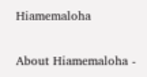Hiamemaloha

About Hiamemaloha -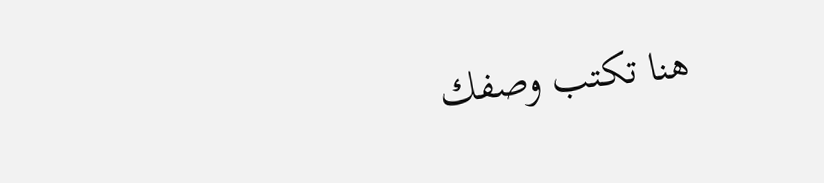هنا تكتب وصفك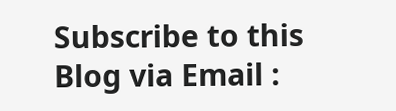Subscribe to this Blog via Email :